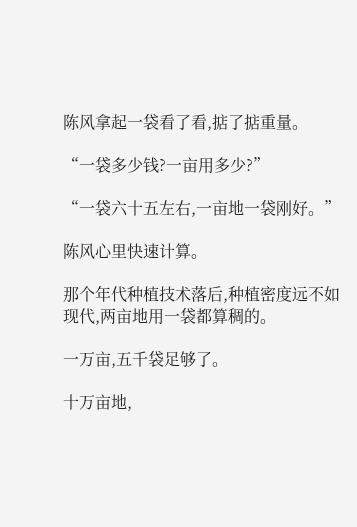陈风拿起一袋看了看,掂了掂重量。

“一袋多少钱?一亩用多少?”

“一袋六十五左右,一亩地一袋刚好。”

陈风心里快速计算。

那个年代种植技术落后,种植密度远不如现代,两亩地用一袋都算稠的。

一万亩,五千袋足够了。

十万亩地,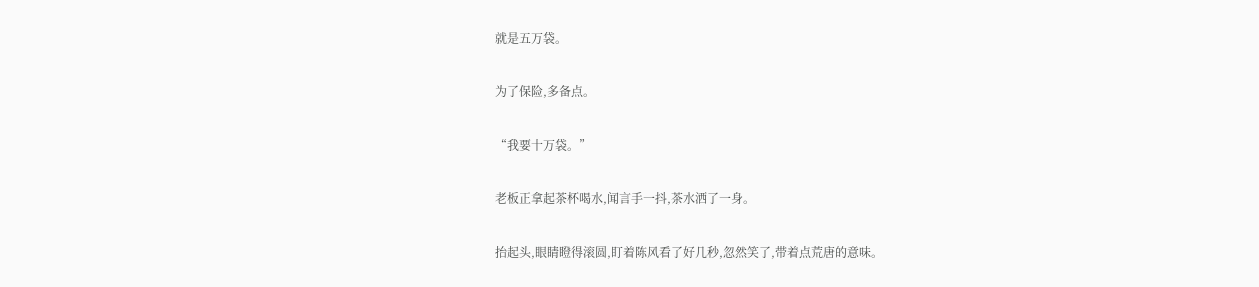就是五万袋。

为了保险,多备点。

“我要十万袋。”

老板正拿起茶杯喝水,闻言手一抖,茶水洒了一身。

抬起头,眼睛瞪得滚圆,盯着陈风看了好几秒,忽然笑了,带着点荒唐的意味。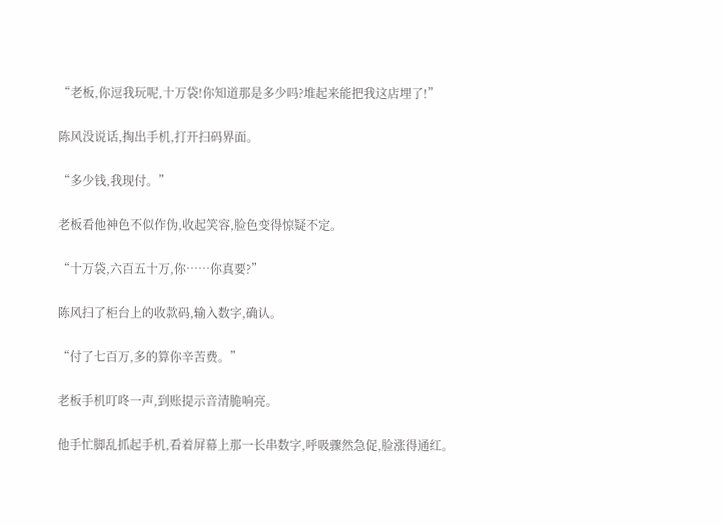“老板,你逗我玩呢,十万袋!你知道那是多少吗?堆起来能把我这店埋了!”

陈风没说话,掏出手机,打开扫码界面。

“多少钱,我现付。”

老板看他神色不似作伪,收起笑容,脸色变得惊疑不定。

“十万袋,六百五十万,你……你真要?”

陈风扫了柜台上的收款码,输入数字,确认。

“付了七百万,多的算你辛苦费。”

老板手机叮咚一声,到账提示音清脆响亮。

他手忙脚乱抓起手机,看着屏幕上那一长串数字,呼吸骤然急促,脸涨得通红。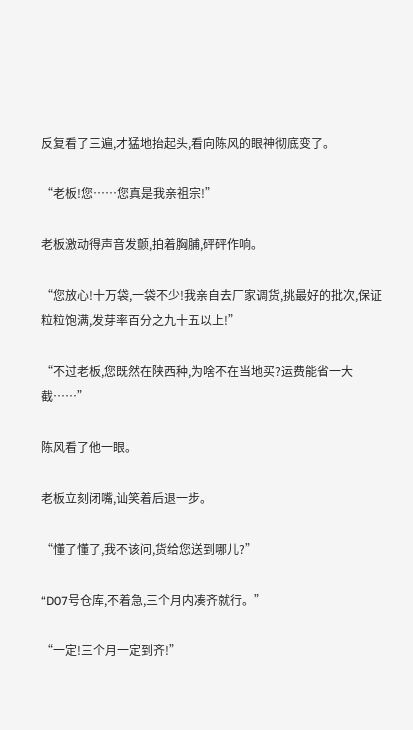反复看了三遍,才猛地抬起头,看向陈风的眼神彻底变了。

“老板!您……您真是我亲祖宗!”

老板激动得声音发颤,拍着胸脯,砰砰作响。

“您放心!十万袋,一袋不少!我亲自去厂家调货,挑最好的批次,保证粒粒饱满,发芽率百分之九十五以上!”

“不过老板,您既然在陕西种,为啥不在当地买?运费能省一大截……”

陈风看了他一眼。

老板立刻闭嘴,讪笑着后退一步。

“懂了懂了,我不该问,货给您送到哪儿?”

“D07号仓库,不着急,三个月内凑齐就行。”

“一定!三个月一定到齐!”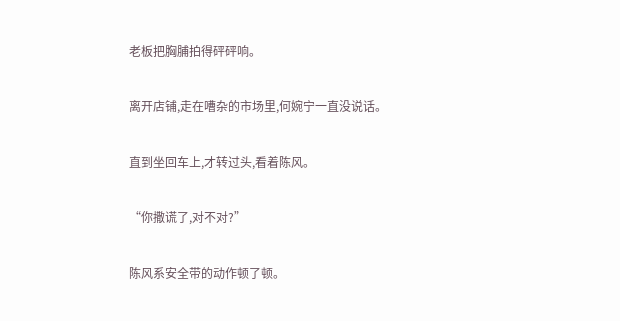老板把胸脯拍得砰砰响。

离开店铺,走在嘈杂的市场里,何婉宁一直没说话。

直到坐回车上,才转过头,看着陈风。

“你撒谎了,对不对?”

陈风系安全带的动作顿了顿。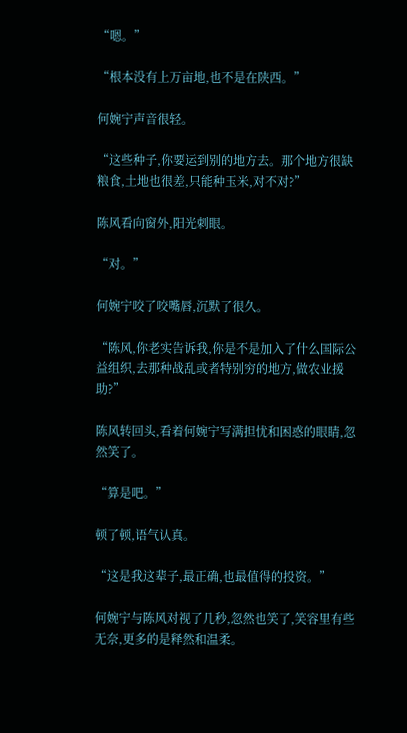“嗯。”

“根本没有上万亩地,也不是在陕西。”

何婉宁声音很轻。

“这些种子,你要运到别的地方去。那个地方很缺粮食,土地也很差,只能种玉米,对不对?”

陈风看向窗外,阳光刺眼。

“对。”

何婉宁咬了咬嘴唇,沉默了很久。

“陈风,你老实告诉我,你是不是加入了什么国际公益组织,去那种战乱或者特别穷的地方,做农业援助?”

陈风转回头,看着何婉宁写满担忧和困惑的眼睛,忽然笑了。

“算是吧。”

顿了顿,语气认真。

“这是我这辈子,最正确,也最值得的投资。”

何婉宁与陈风对视了几秒,忽然也笑了,笑容里有些无奈,更多的是释然和温柔。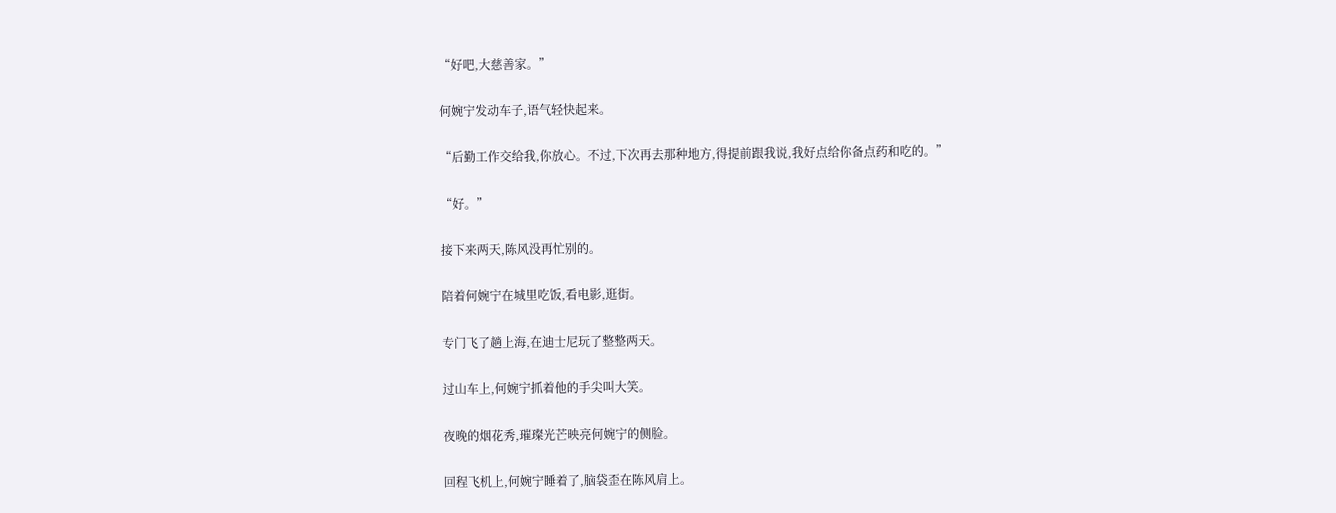“好吧,大慈善家。”

何婉宁发动车子,语气轻快起来。

“后勤工作交给我,你放心。不过,下次再去那种地方,得提前跟我说,我好点给你备点药和吃的。”

“好。”

接下来两天,陈风没再忙别的。

陪着何婉宁在城里吃饭,看电影,逛街。

专门飞了趟上海,在迪士尼玩了整整两天。

过山车上,何婉宁抓着他的手尖叫大笑。

夜晚的烟花秀,璀璨光芒映亮何婉宁的侧脸。

回程飞机上,何婉宁睡着了,脑袋歪在陈风肩上。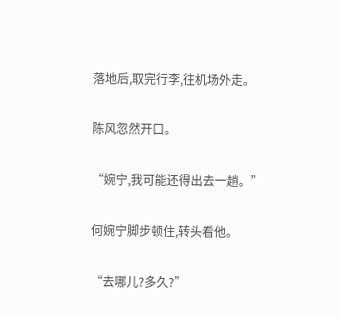落地后,取完行李,往机场外走。

陈风忽然开口。

“婉宁,我可能还得出去一趟。”

何婉宁脚步顿住,转头看他。

“去哪儿?多久?”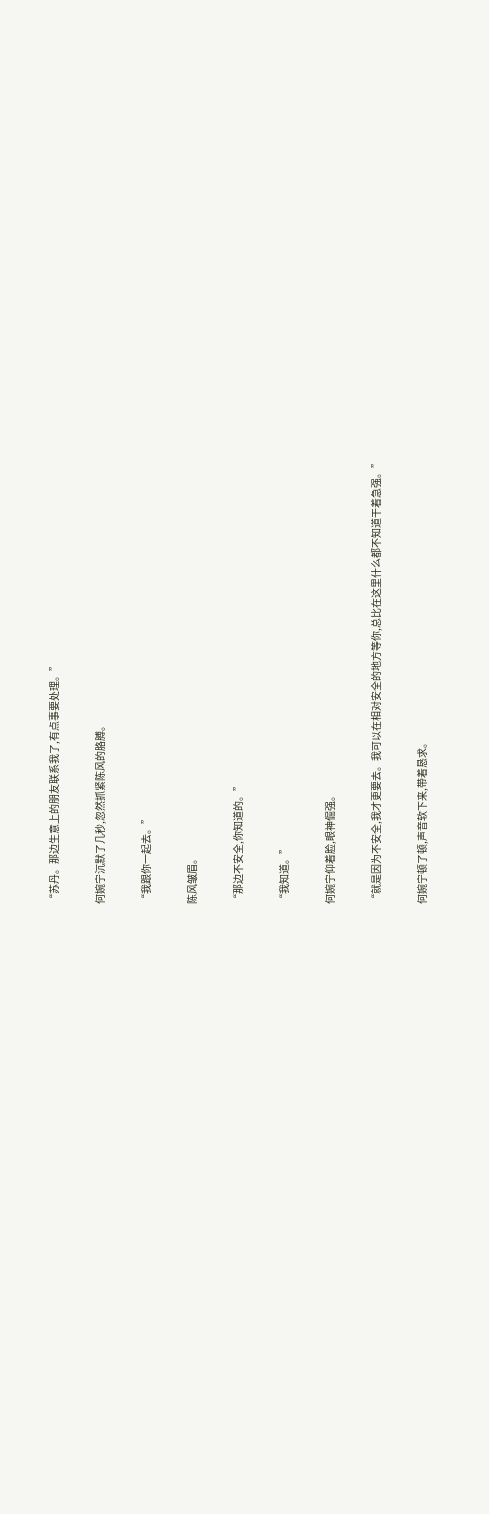“苏丹。那边生意上的朋友联系我了,有点事要处理。”

何婉宁沉默了几秒,忽然抓紧陈风的胳膊。

“我跟你一起去。”

陈风皱眉。

“那边不安全,你知道的。”

“我知道。”

何婉宁仰着脸,眼神倔强。

“就是因为不安全,我才更要去。我可以在相对安全的地方等你,总比在这里什么都不知道干着急强。”

何婉宁顿了顿,声音软下来,带着恳求。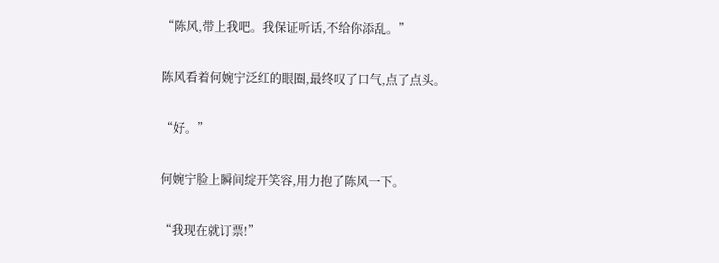“陈风,带上我吧。我保证听话,不给你添乱。”

陈风看着何婉宁泛红的眼圈,最终叹了口气,点了点头。

“好。”

何婉宁脸上瞬间绽开笑容,用力抱了陈风一下。

“我现在就订票!”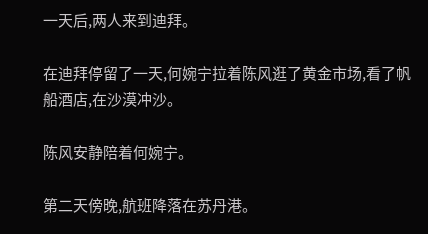一天后,两人来到迪拜。

在迪拜停留了一天,何婉宁拉着陈风逛了黄金市场,看了帆船酒店,在沙漠冲沙。

陈风安静陪着何婉宁。

第二天傍晚,航班降落在苏丹港。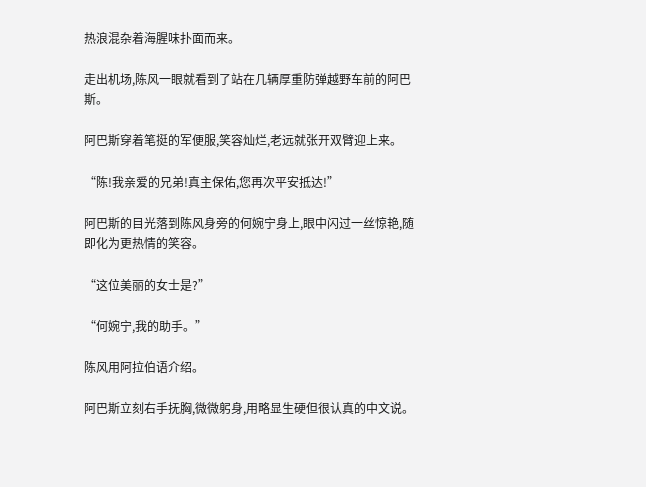热浪混杂着海腥味扑面而来。

走出机场,陈风一眼就看到了站在几辆厚重防弹越野车前的阿巴斯。

阿巴斯穿着笔挺的军便服,笑容灿烂,老远就张开双臂迎上来。

“陈!我亲爱的兄弟!真主保佑,您再次平安抵达!”

阿巴斯的目光落到陈风身旁的何婉宁身上,眼中闪过一丝惊艳,随即化为更热情的笑容。

“这位美丽的女士是?”

“何婉宁,我的助手。”

陈风用阿拉伯语介绍。

阿巴斯立刻右手抚胸,微微躬身,用略显生硬但很认真的中文说。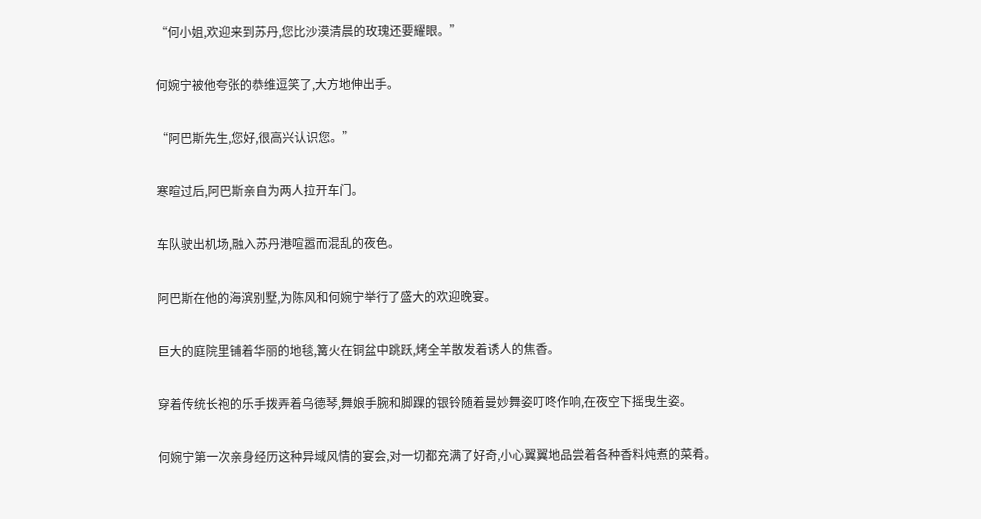“何小姐,欢迎来到苏丹,您比沙漠清晨的玫瑰还要耀眼。”

何婉宁被他夸张的恭维逗笑了,大方地伸出手。

“阿巴斯先生,您好,很高兴认识您。”

寒暄过后,阿巴斯亲自为两人拉开车门。

车队驶出机场,融入苏丹港喧嚣而混乱的夜色。

阿巴斯在他的海滨别墅,为陈风和何婉宁举行了盛大的欢迎晚宴。

巨大的庭院里铺着华丽的地毯,篝火在铜盆中跳跃,烤全羊散发着诱人的焦香。

穿着传统长袍的乐手拨弄着乌德琴,舞娘手腕和脚踝的银铃随着曼妙舞姿叮咚作响,在夜空下摇曳生姿。

何婉宁第一次亲身经历这种异域风情的宴会,对一切都充满了好奇,小心翼翼地品尝着各种香料炖煮的菜肴。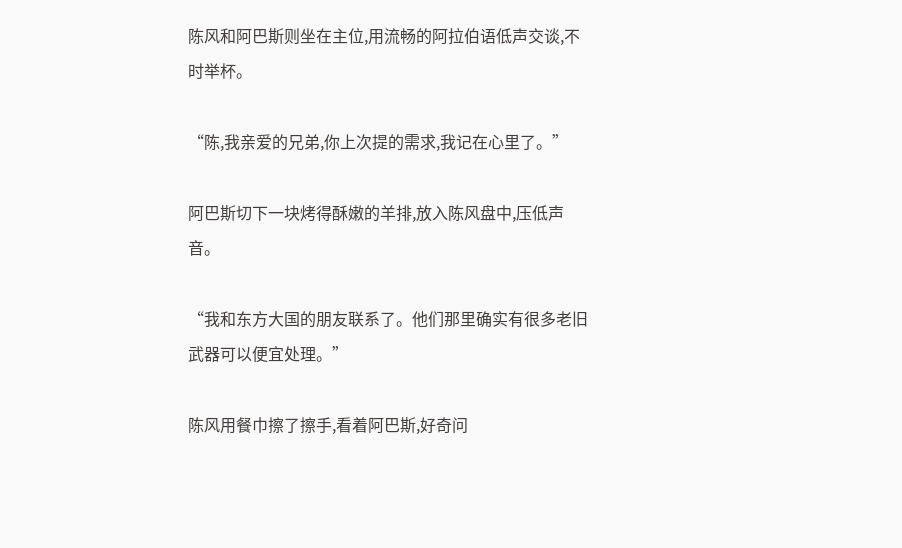陈风和阿巴斯则坐在主位,用流畅的阿拉伯语低声交谈,不时举杯。

“陈,我亲爱的兄弟,你上次提的需求,我记在心里了。”

阿巴斯切下一块烤得酥嫩的羊排,放入陈风盘中,压低声音。

“我和东方大国的朋友联系了。他们那里确实有很多老旧武器可以便宜处理。”

陈风用餐巾擦了擦手,看着阿巴斯,好奇问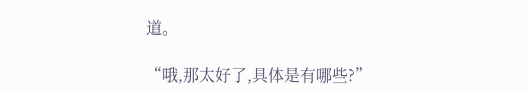道。

“哦,那太好了,具体是有哪些?”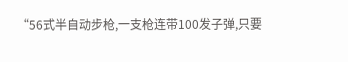“56式半自动步枪,一支枪连带100发子弹,只要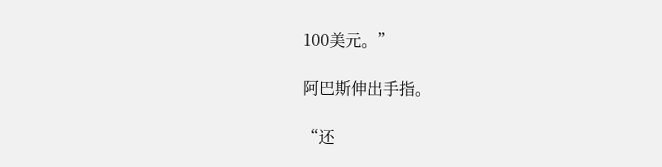100美元。”

阿巴斯伸出手指。

“还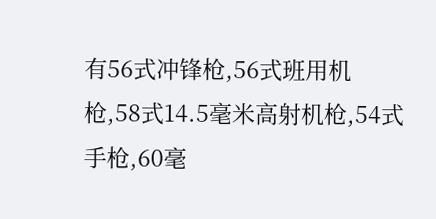有56式冲锋枪,56式班用机枪,58式14.5毫米高射机枪,54式手枪,60毫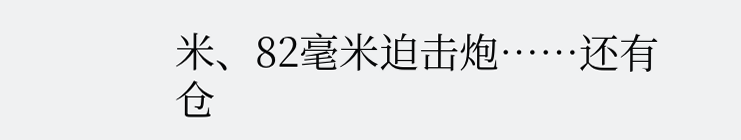米、82毫米迫击炮……还有仓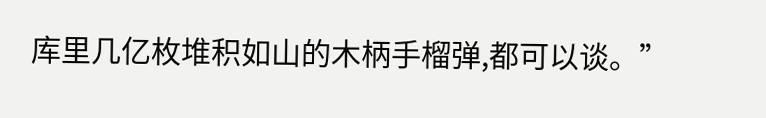库里几亿枚堆积如山的木柄手榴弹,都可以谈。”